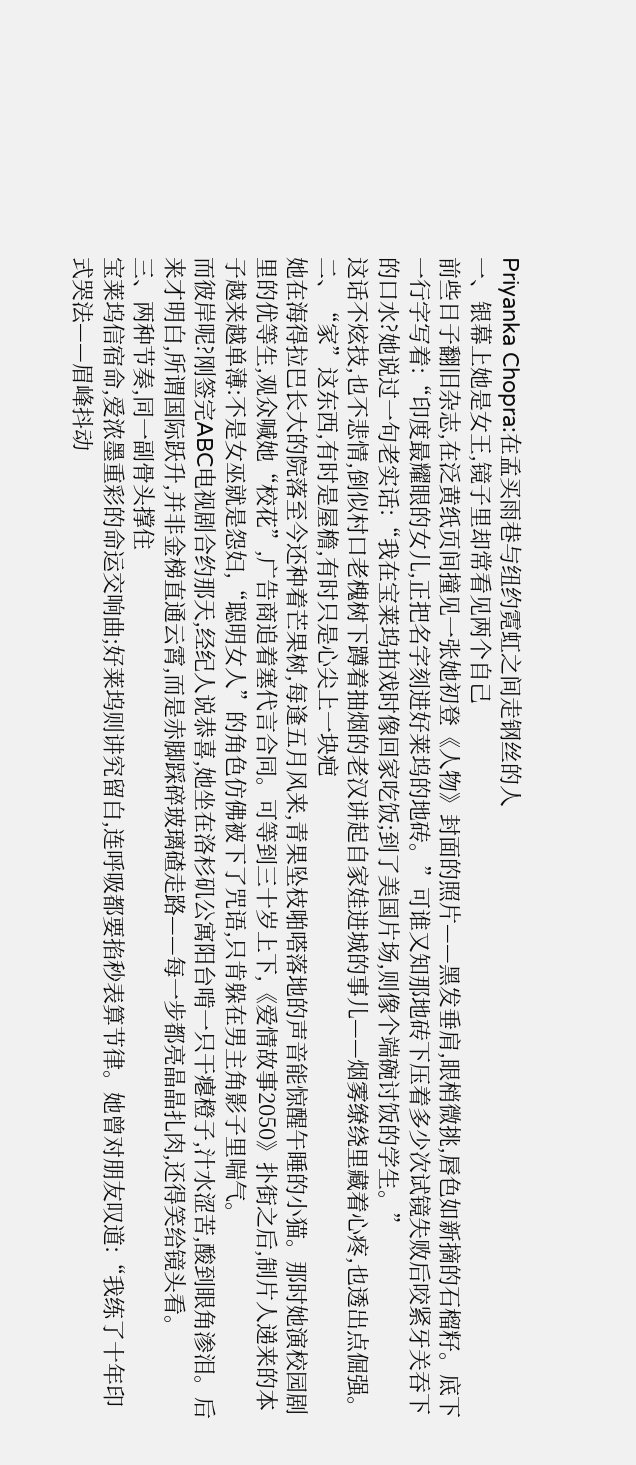Priyanka Chopra:在孟买雨巷与纽约霓虹之间走钢丝的人
一、银幕上她是女王,镜子里却常看见两个自己
前些日子翻旧杂志,在泛黄纸页间撞见一张她初登《人物》封面的照片——黑发垂肩,眼梢微挑,唇色如新摘的石榴籽。底下一行字写着:“印度最耀眼的女儿,正把名字刻进好莱坞的地砖。”可谁又知那地砖下压着多少次试镜失败后咬紧牙关吞下的口水?她说过一句老实话:“我在宝莱坞拍戏时像回家吃饭;到了美国片场,则像个端碗讨饭的学生。”
这话不炫技,也不悲情,倒似村口老槐树下蹲着抽烟的老汉讲起自家娃进城的事儿——烟雾缭绕里藏着心疼,也透出点倔强。
二、“家”这东西,有时是屋檐,有时只是心尖上一块疤
她在海得拉巴长大的院落至今还种着芒果树,每逢五月风来,青果坠枝啪嗒落地的声音能惊醒午睡的小猫。那时她演校园剧里的优等生,观众喊她“校花”,广告商追着塞代言合同。可等到三十岁上下,《爱情故事2050》扑街之后,制片人递来的本子越来越单薄:不是女巫就是怨妇,“聪明女人”的角色仿佛被下了咒语,只肯躲在男主角影子里喘气。
而彼岸呢?刚签完ABC电视剧合约那天,经纪人说恭喜,她坐在洛杉矶公寓阳台啃一只干瘪橙子,汁水涩苦,酸到眼角渗泪。后来才明白,所谓国际跃升,并非金梯直通云霄,而是赤脚踩碎玻璃碴走路——每一步都亮晶晶扎肉,还得笑给镜头看。
三、两种节奏,同一副骨头撑住
宝莱坞信宿命,爱浓墨重彩的命运交响曲;好莱坞则讲究留白,连呼吸都要掐秒表算节律。她曾对朋友叹道:“我练了十年印式哭法——眉峰抖动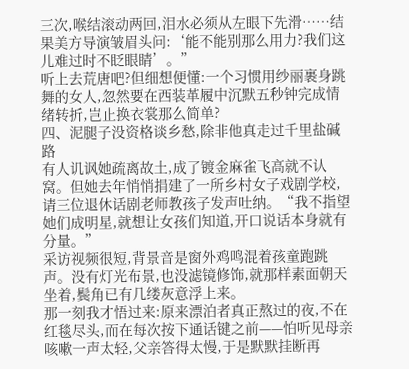三次,喉结滚动两回,泪水必须从左眼下先滑……结果美方导演皱眉头问:‘能不能别那么用力?我们这儿难过时不眨眼睛’。”
听上去荒唐吧?但细想便懂:一个习惯用纱丽裹身跳舞的女人,忽然要在西装革履中沉默五秒钟完成情绪转折,岂止换衣裳那么简单?
四、泥腿子没资格谈乡愁,除非他真走过千里盐碱路
有人讥讽她疏离故土,成了镀金麻雀飞高就不认窝。但她去年悄悄捐建了一所乡村女子戏剧学校,请三位退休话剧老师教孩子发声吐纳。“我不指望她们成明星,就想让女孩们知道,开口说话本身就有分量。”
采访视频很短,背景音是窗外鸡鸣混着孩童跑跳声。没有灯光布景,也没滤镜修饰,就那样素面朝天坐着,鬓角已有几缕灰意浮上来。
那一刻我才悟过来:原来漂泊者真正熬过的夜,不在红毯尽头,而在每次按下通话键之前——怕听见母亲咳嗽一声太轻,父亲答得太慢,于是默默挂断再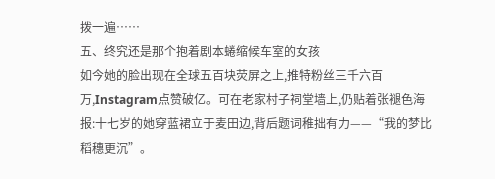拨一遍……
五、终究还是那个抱着剧本蜷缩候车室的女孩
如今她的脸出现在全球五百块荧屏之上,推特粉丝三千六百万,Instagram点赞破亿。可在老家村子祠堂墙上,仍贴着张褪色海报:十七岁的她穿蓝裙立于麦田边,背后题词稚拙有力——“我的梦比稻穗更沉”。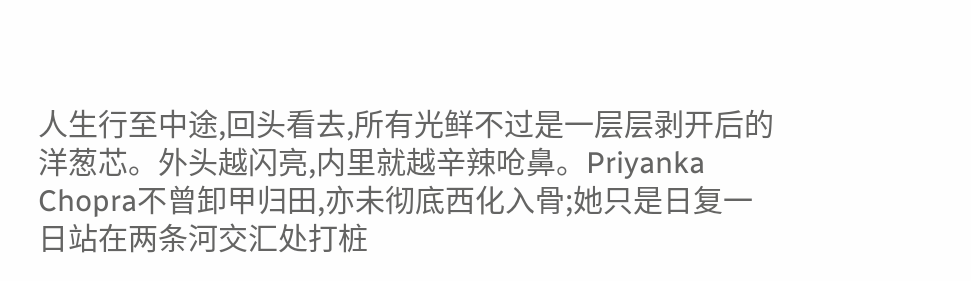人生行至中途,回头看去,所有光鲜不过是一层层剥开后的洋葱芯。外头越闪亮,内里就越辛辣呛鼻。Priyanka Chopra不曾卸甲归田,亦未彻底西化入骨;她只是日复一日站在两条河交汇处打桩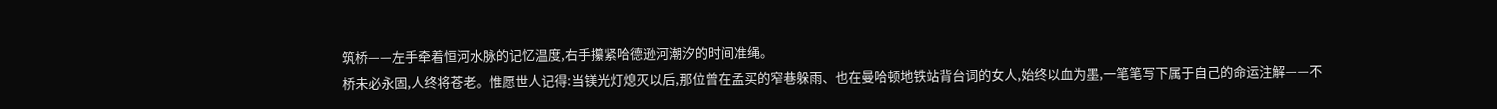筑桥——左手牵着恒河水脉的记忆温度,右手攥紧哈德逊河潮汐的时间准绳。
桥未必永固,人终将苍老。惟愿世人记得:当镁光灯熄灭以后,那位曾在孟买的窄巷躲雨、也在曼哈顿地铁站背台词的女人,始终以血为墨,一笔笔写下属于自己的命运注解——不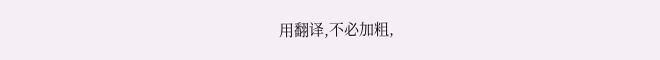用翻译,不必加粗,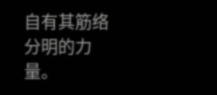自有其筋络分明的力量。